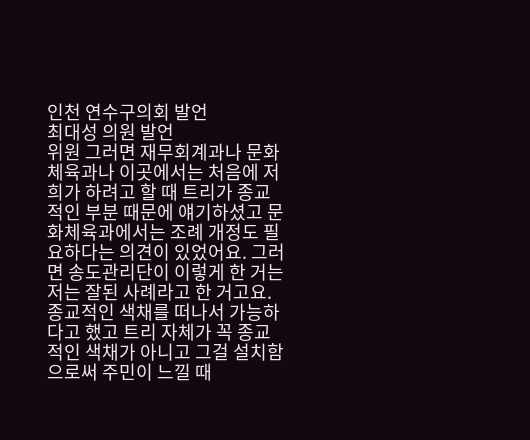인천 연수구의회 발언
최대성 의원 발언
위원 그러면 재무회계과나 문화체육과나 이곳에서는 처음에 저희가 하려고 할 때 트리가 종교적인 부분 때문에 얘기하셨고 문화체육과에서는 조례 개정도 필요하다는 의견이 있었어요. 그러면 송도관리단이 이렇게 한 거는 저는 잘된 사례라고 한 거고요. 종교적인 색채를 떠나서 가능하다고 했고 트리 자체가 꼭 종교적인 색채가 아니고 그걸 설치함으로써 주민이 느낄 때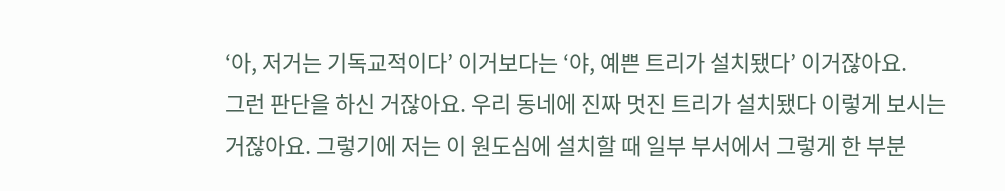‘아, 저거는 기독교적이다’ 이거보다는 ‘야, 예쁜 트리가 설치됐다’ 이거잖아요.
그런 판단을 하신 거잖아요. 우리 동네에 진짜 멋진 트리가 설치됐다 이렇게 보시는 거잖아요. 그렇기에 저는 이 원도심에 설치할 때 일부 부서에서 그렇게 한 부분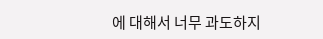에 대해서 너무 과도하지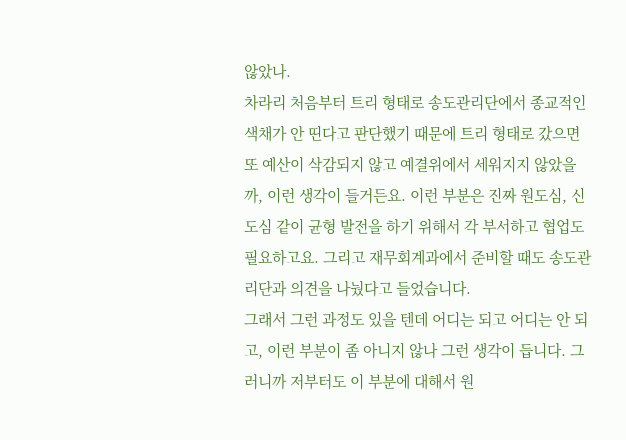않았나.
차라리 처음부터 트리 형태로 송도관리단에서 종교적인 색채가 안 띤다고 판단했기 때문에 트리 형태로 갔으면 또 예산이 삭감되지 않고 예결위에서 세워지지 않았을까, 이런 생각이 들거든요. 이런 부분은 진짜 원도심, 신도심 같이 균형 발전을 하기 위해서 각 부서하고 협업도 필요하고요. 그리고 재무회계과에서 준비할 때도 송도관리단과 의견을 나눴다고 들었습니다.
그래서 그런 과정도 있을 텐데 어디는 되고 어디는 안 되고, 이런 부분이 좀 아니지 않나 그런 생각이 듭니다. 그러니까 저부터도 이 부분에 대해서 원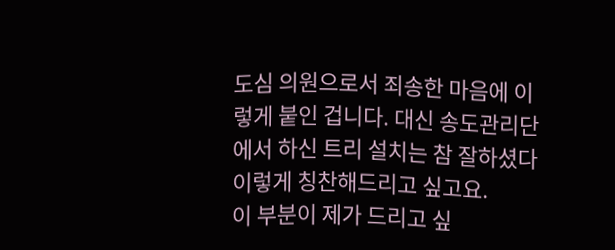도심 의원으로서 죄송한 마음에 이렇게 붙인 겁니다. 대신 송도관리단에서 하신 트리 설치는 참 잘하셨다 이렇게 칭찬해드리고 싶고요.
이 부분이 제가 드리고 싶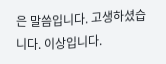은 말씀입니다. 고생하셨습니다. 이상입니다.